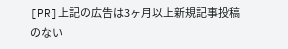[PR]上記の広告は3ヶ月以上新規記事投稿のない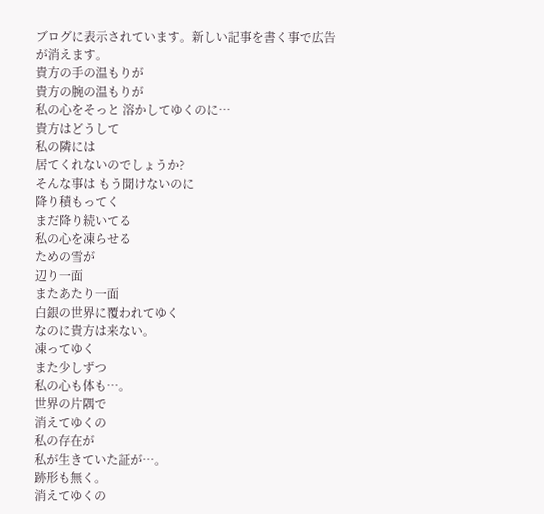ブログに表示されています。新しい記事を書く事で広告が消えます。
貴方の手の温もりが
貴方の腕の温もりが
私の心をそっと 溶かしてゆくのに…
貴方はどうして
私の隣には
居てくれないのでしょうか?
そんな事は もう聞けないのに
降り積もってく
まだ降り続いてる
私の心を凍らせる
ための雪が
辺り一面
またあたり一面
白銀の世界に覆われてゆく
なのに貴方は来ない。
凍ってゆく
また少しずつ
私の心も体も…。
世界の片隅で
消えてゆくの
私の存在が
私が生きていた証が…。
跡形も無く。
消えてゆくの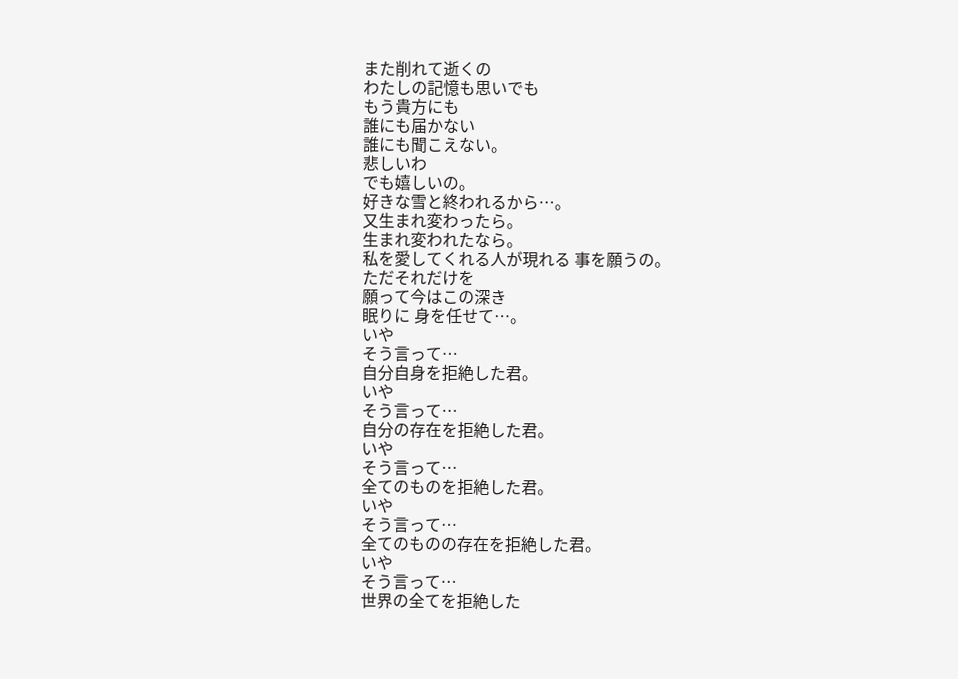また削れて逝くの
わたしの記憶も思いでも
もう貴方にも
誰にも届かない
誰にも聞こえない。
悲しいわ
でも嬉しいの。
好きな雪と終われるから…。
又生まれ変わったら。
生まれ変われたなら。
私を愛してくれる人が現れる 事を願うの。
ただそれだけを
願って今はこの深き
眠りに 身を任せて…。
いや
そう言って…
自分自身を拒絶した君。
いや
そう言って…
自分の存在を拒絶した君。
いや
そう言って…
全てのものを拒絶した君。
いや
そう言って…
全てのものの存在を拒絶した君。
いや
そう言って…
世界の全てを拒絶した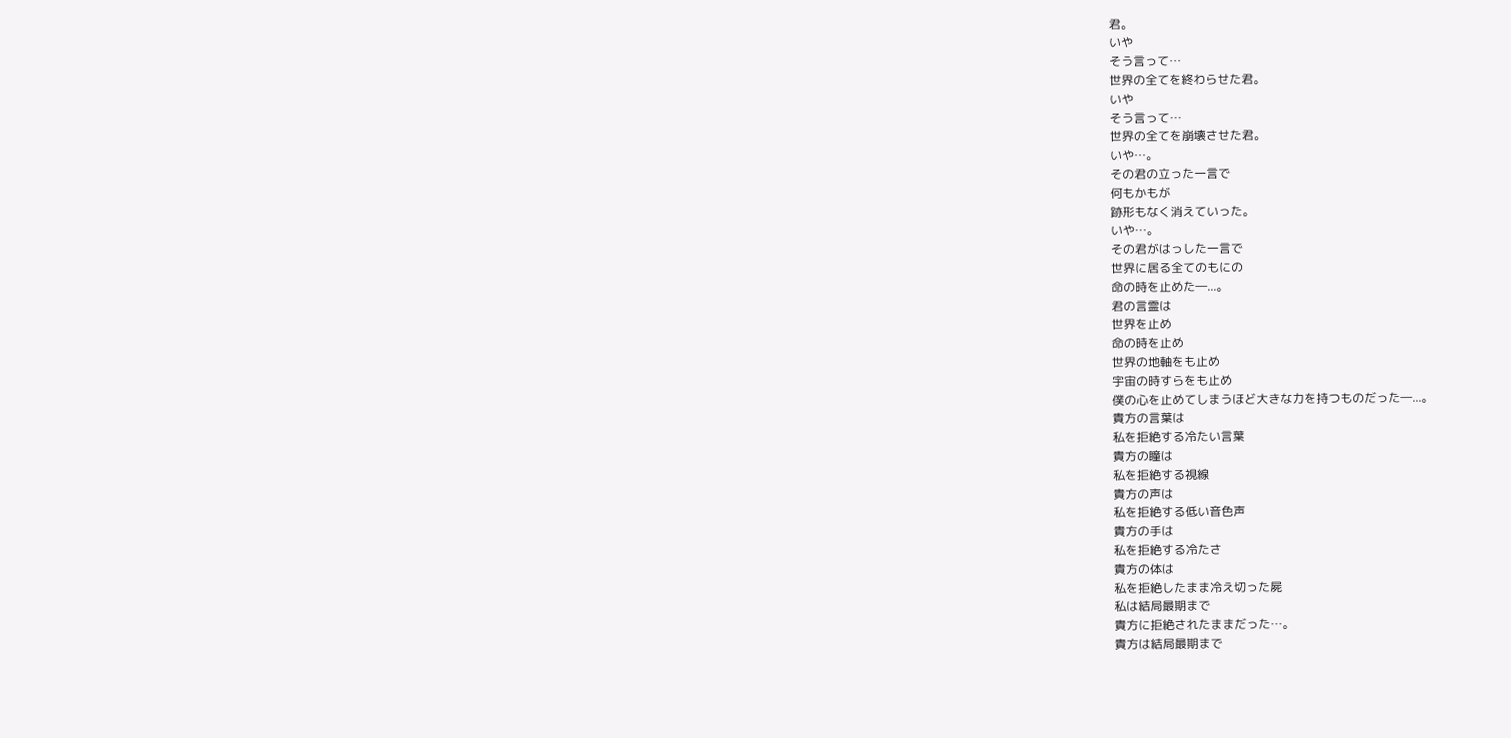君。
いや
そう言って…
世界の全てを終わらせた君。
いや
そう言って…
世界の全てを崩壊させた君。
いや…。
その君の立った一言で
何もかもが
跡形もなく消えていった。
いや…。
その君がはっした一言で
世界に居る全てのもにの
命の時を止めた―...。
君の言霊は
世界を止め
命の時を止め
世界の地軸をも止め
宇宙の時すらをも止め
僕の心を止めてしまうほど大きな力を持つものだった―...。
貴方の言葉は
私を拒絶する冷たい言葉
貴方の瞳は
私を拒絶する視線
貴方の声は
私を拒絶する低い音色声
貴方の手は
私を拒絶する冷たさ
貴方の体は
私を拒絶したまま冷え切った屍
私は結局最期まで
貴方に拒絶されたままだった…。
貴方は結局最期まで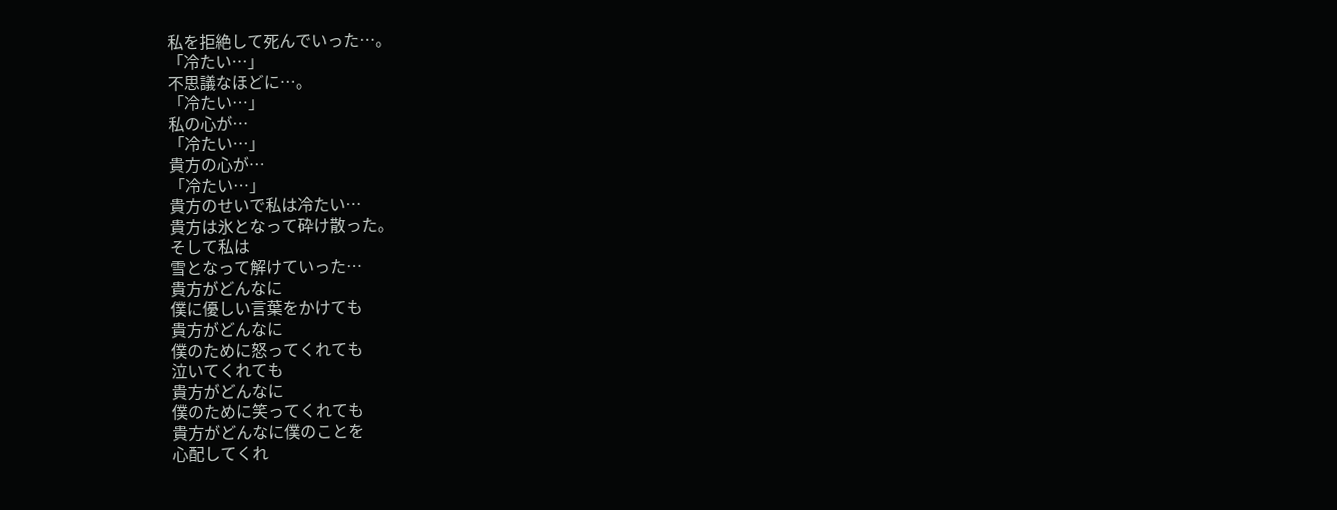私を拒絶して死んでいった…。
「冷たい…」
不思議なほどに…。
「冷たい…」
私の心が…
「冷たい…」
貴方の心が…
「冷たい…」
貴方のせいで私は冷たい…
貴方は氷となって砕け散った。
そして私は
雪となって解けていった…
貴方がどんなに
僕に優しい言葉をかけても
貴方がどんなに
僕のために怒ってくれても
泣いてくれても
貴方がどんなに
僕のために笑ってくれても
貴方がどんなに僕のことを
心配してくれ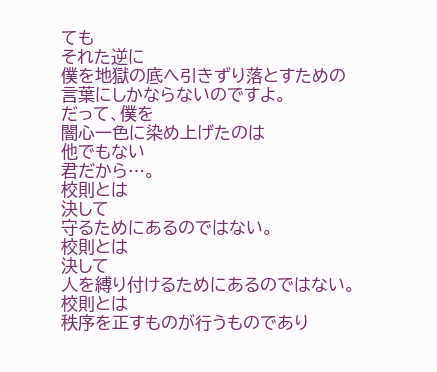ても
それた逆に
僕を地獄の底へ引きずり落とすための
言葉にしかならないのですよ。
だって、僕を
闇心一色に染め上げたのは
他でもない
君だから…。
校則とは
決して
守るためにあるのではない。
校則とは
決して
人を縛り付けるためにあるのではない。
校則とは
秩序を正すものが行うものであり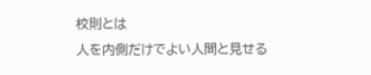校則とは
人を内側だけでよい人間と見せる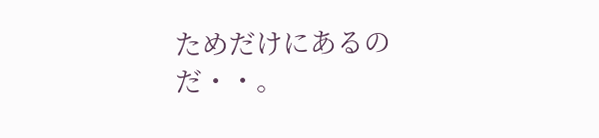ためだけにあるのだ・・。